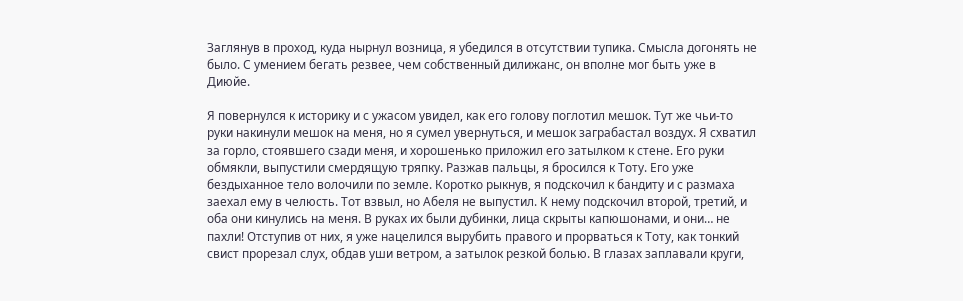Заглянув в проход, куда нырнул возница, я убедился в отсутствии тупика. Смысла догонять не было. С умением бегать резвее, чем собственный дилижанс, он вполне мог быть уже в Диюйе.

Я повернулся к историку и с ужасом увидел, как его голову поглотил мешок. Тут же чьи-то руки накинули мешок на меня, но я сумел увернуться, и мешок заграбастал воздух. Я схватил за горло, стоявшего сзади меня, и хорошенько приложил его затылком к стене. Его руки обмякли, выпустили смердящую тряпку. Разжав пальцы, я бросился к Тоту. Его уже бездыханное тело волочили по земле. Коротко рыкнув, я подскочил к бандиту и с размаха заехал ему в челюсть. Тот взвыл, но Абеля не выпустил. К нему подскочил второй, третий, и оба они кинулись на меня. В руках их были дубинки, лица скрыты капюшонами, и они… не пахли! Отступив от них, я уже нацелился вырубить правого и прорваться к Тоту, как тонкий свист прорезал слух, обдав уши ветром, а затылок резкой болью. В глазах заплавали круги,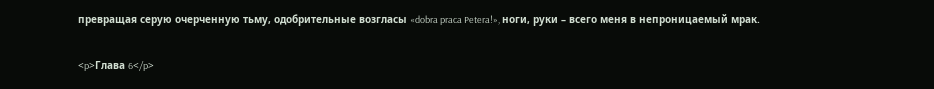превращая серую очерченную тьму, одобрительные возгласы «dobra praca Petera!», ноги, руки – всего меня в непроницаемый мрак.

<p>Глава 6</p>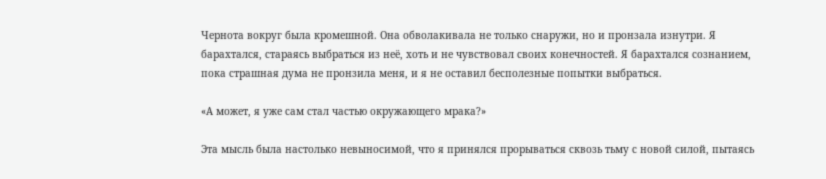Чернота вокруг была кромешной. Она обволакивала не только снаружи, но и пронзала изнутри. Я барахтался, стараясь выбраться из неё, хоть и не чувствовал своих конечностей. Я барахтался сознанием, пока страшная дума не пронзила меня, и я не оставил бесполезные попытки выбраться.

«А может, я уже сам стал частью окружающего мрака?»

Эта мысль была настолько невыносимой, что я принялся прорываться сквозь тьму с новой силой, пытаясь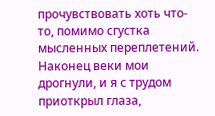прочувствовать хоть что-то, помимо сгустка мысленных переплетений. Наконец веки мои дрогнули, и я с трудом приоткрыл глаза,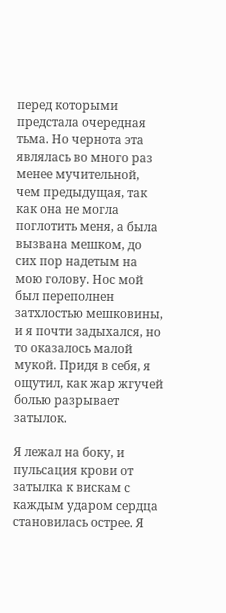перед которыми предстала очередная тьма. Но чернота эта являлась во много раз менее мучительной, чем предыдущая, так как она не могла поглотить меня, а была вызвана мешком, до сих пор надетым на мою голову. Нос мой был переполнен затхлостью мешковины, и я почти задыхался, но то оказалось малой мукой. Придя в себя, я ощутил, как жар жгучей болью разрывает затылок.

Я лежал на боку, и пульсация крови от затылка к вискам с каждым ударом сердца становилась острее. Я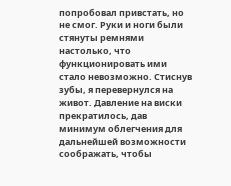попробовал привстать, но не смог. Руки и ноги были стянуты ремнями настолько, что функционировать ими стало невозможно. Стиснув зубы, я перевернулся на живот. Давление на виски прекратилось, дав минимум облегчения для дальнейшей возможности соображать, чтобы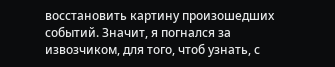восстановить картину произошедших событий. Значит, я погнался за извозчиком, для того, чтоб узнать, с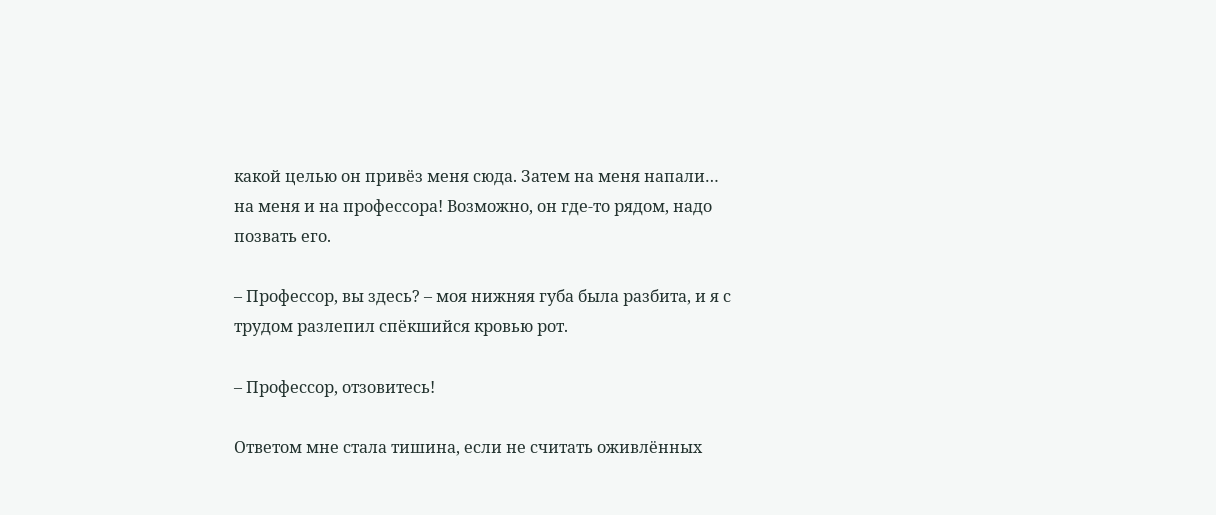какой целью он привёз меня сюда. Затем на меня напали… на меня и на профессора! Возможно, он где-то рядом, надо позвать его.

– Профессор, вы здесь? – моя нижняя губа была разбита, и я с трудом разлепил спёкшийся кровью рот.

– Профессор, отзовитесь!

Ответом мне стала тишина, если не считать оживлённых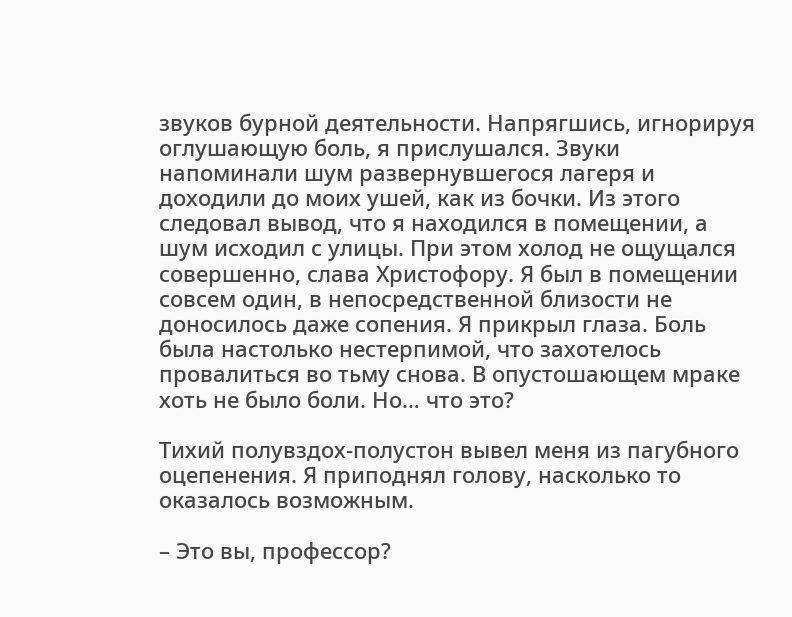звуков бурной деятельности. Напрягшись, игнорируя оглушающую боль, я прислушался. Звуки напоминали шум развернувшегося лагеря и доходили до моих ушей, как из бочки. Из этого следовал вывод, что я находился в помещении, а шум исходил с улицы. При этом холод не ощущался совершенно, слава Христофору. Я был в помещении совсем один, в непосредственной близости не доносилось даже сопения. Я прикрыл глаза. Боль была настолько нестерпимой, что захотелось провалиться во тьму снова. В опустошающем мраке хоть не было боли. Но… что это?

Тихий полувздох-полустон вывел меня из пагубного оцепенения. Я приподнял голову, насколько то оказалось возможным.

– Это вы, профессор?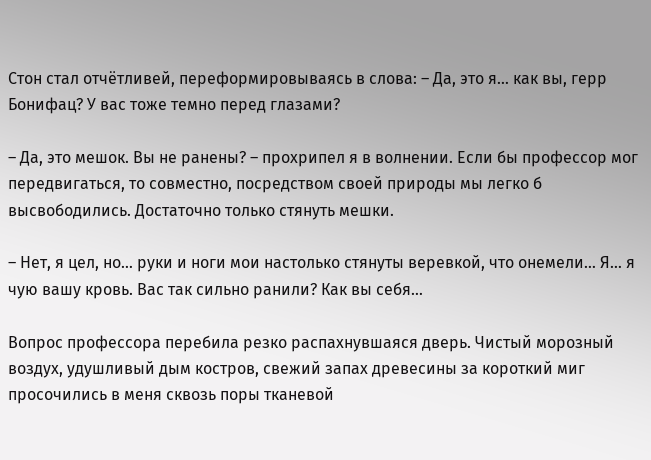Стон стал отчётливей, переформировываясь в слова: – Да, это я… как вы, герр Бонифац? У вас тоже темно перед глазами?

– Да, это мешок. Вы не ранены? – прохрипел я в волнении. Если бы профессор мог передвигаться, то совместно, посредством своей природы мы легко б высвободились. Достаточно только стянуть мешки.

– Нет, я цел, но… руки и ноги мои настолько стянуты веревкой, что онемели… Я… я чую вашу кровь. Вас так сильно ранили? Как вы себя…

Вопрос профессора перебила резко распахнувшаяся дверь. Чистый морозный воздух, удушливый дым костров, свежий запах древесины за короткий миг просочились в меня сквозь поры тканевой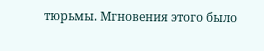тюрьмы. Мгновения этого было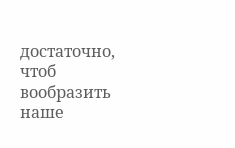достаточно, чтоб вообразить наше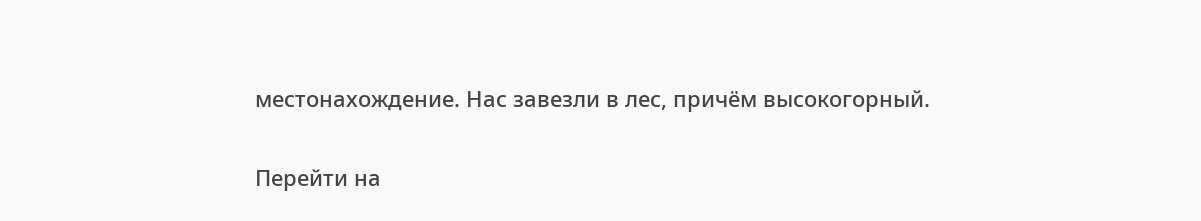местонахождение. Нас завезли в лес, причём высокогорный.

Перейти на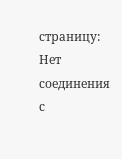страницу:
Нет соединения с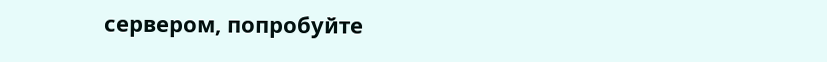сервером, попробуйте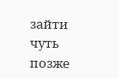зайти чуть позже